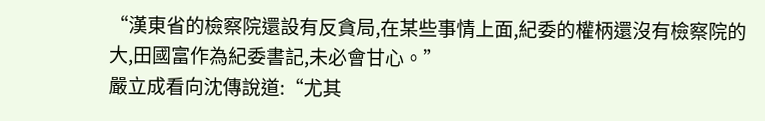“漢東省的檢察院還設有反貪局,在某些事情上面,紀委的權柄還沒有檢察院的大,田國富作為紀委書記,未必會甘心。”
嚴立成看向沈傳說道:“尤其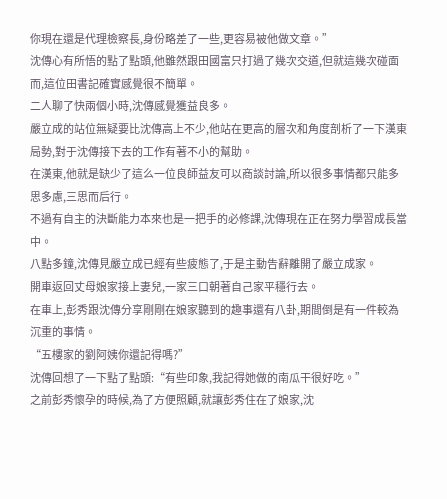你現在還是代理檢察長,身份略差了一些,更容易被他做文章。”
沈傳心有所悟的點了點頭,他雖然跟田國富只打過了幾次交道,但就這幾次碰面而,這位田書記確實感覺很不簡單。
二人聊了快兩個小時,沈傳感覺獲益良多。
嚴立成的站位無疑要比沈傳高上不少,他站在更高的層次和角度剖析了一下漢東局勢,對于沈傳接下去的工作有著不小的幫助。
在漢東,他就是缺少了這么一位良師益友可以商談討論,所以很多事情都只能多思多慮,三思而后行。
不過有自主的決斷能力本來也是一把手的必修課,沈傳現在正在努力學習成長當中。
八點多鐘,沈傳見嚴立成已經有些疲態了,于是主動告辭離開了嚴立成家。
開車返回丈母娘家接上妻兒,一家三口朝著自己家平穩行去。
在車上,彭秀跟沈傳分享剛剛在娘家聽到的趣事還有八卦,期間倒是有一件較為沉重的事情。
“五樓家的劉阿姨你還記得嗎?”
沈傳回想了一下點了點頭:“有些印象,我記得她做的南瓜干很好吃。”
之前彭秀懷孕的時候,為了方便照顧,就讓彭秀住在了娘家,沈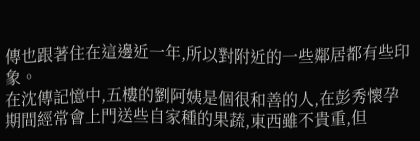傳也跟著住在這邊近一年,所以對附近的一些鄰居都有些印象。
在沈傳記憶中,五樓的劉阿姨是個很和善的人,在彭秀懷孕期間經常會上門送些自家種的果蔬,東西雖不貴重,但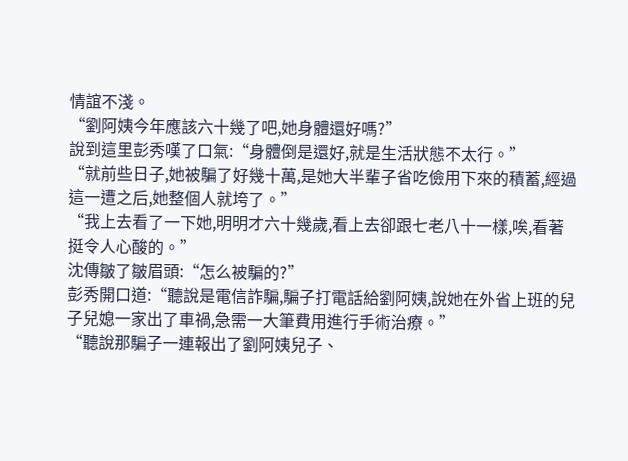情誼不淺。
“劉阿姨今年應該六十幾了吧,她身體還好嗎?”
說到這里彭秀嘆了口氣:“身體倒是還好,就是生活狀態不太行。”
“就前些日子,她被騙了好幾十萬,是她大半輩子省吃儉用下來的積蓄,經過這一遭之后,她整個人就垮了。”
“我上去看了一下她,明明才六十幾歲,看上去卻跟七老八十一樣,唉,看著挺令人心酸的。”
沈傳皺了皺眉頭:“怎么被騙的?”
彭秀開口道:“聽說是電信詐騙,騙子打電話給劉阿姨,說她在外省上班的兒子兒媳一家出了車禍,急需一大筆費用進行手術治療。”
“聽說那騙子一連報出了劉阿姨兒子、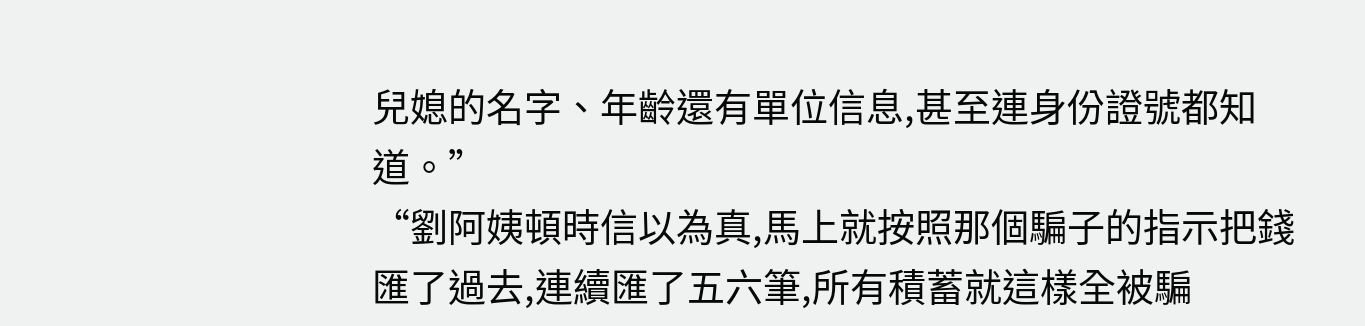兒媳的名字、年齡還有單位信息,甚至連身份證號都知道。”
“劉阿姨頓時信以為真,馬上就按照那個騙子的指示把錢匯了過去,連續匯了五六筆,所有積蓄就這樣全被騙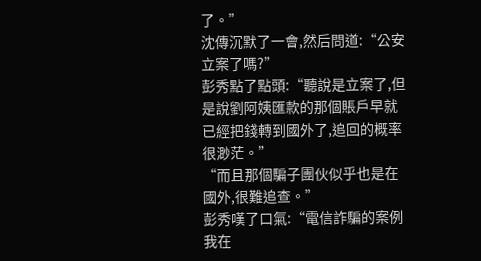了。”
沈傳沉默了一會,然后問道:“公安立案了嗎?”
彭秀點了點頭:“聽說是立案了,但是說劉阿姨匯款的那個賬戶早就已經把錢轉到國外了,追回的概率很渺茫。”
“而且那個騙子團伙似乎也是在國外,很難追查。”
彭秀嘆了口氣:“電信詐騙的案例我在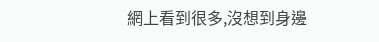網上看到很多,沒想到身邊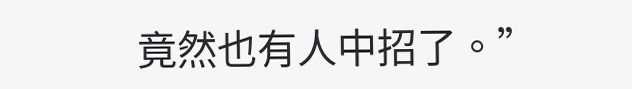竟然也有人中招了。”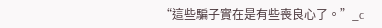“這些騙子實在是有些喪良心了。”_c